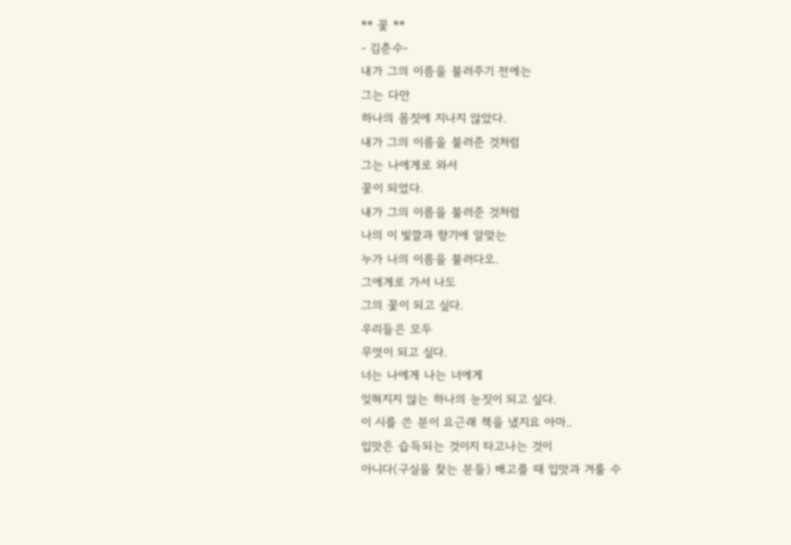** 꽃 **
- 김춘수-
내가 그의 이름을 불러주기 전에는
그는 다만
하나의 몸짓에 지나지 않았다.
내가 그의 이름을 불러준 것처럼
그는 나에게로 와서
꽃이 되었다.
내가 그의 이름을 불러준 것처럼
나의 이 빛깔과 향기에 알맞는
누가 나의 이름을 불러다오.
그에게로 가서 나도
그의 꽃이 되고 싶다.
우리들은 모두
무엇이 되고 싶다.
너는 나에게 나는 너에게
잊혀지지 않는 하나의 눈짓이 되고 싶다.
이 시를 쓴 분이 요근래 책을 냈지요 아마..
입맛은 습득되는 것이지 타고나는 것이
아니다(구실을 찾는 분들) 배고플 때 입맛과 겨룰 수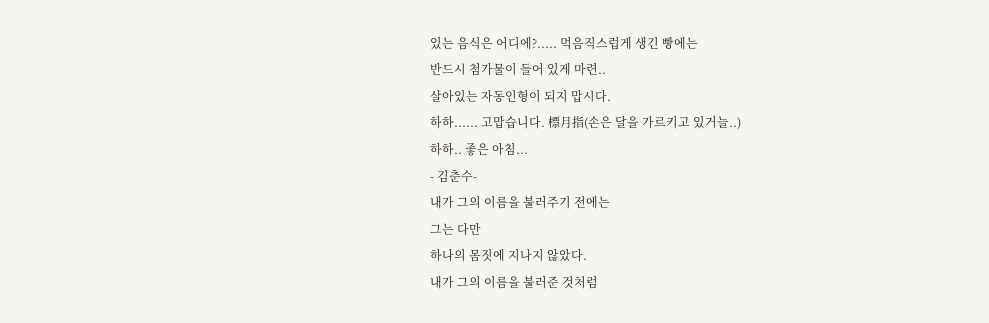있는 음식은 어디에?..... 먹음직스럽게 생긴 빵에는
반드시 첨가물이 들어 있게 마련..
살아있는 자동인형이 되지 맙시다.
하하...... 고맙습니다. 標月指(손은 달을 가르키고 있거늘..)
하하.. 좋은 아침...
- 김춘수-
내가 그의 이름을 불러주기 전에는
그는 다만
하나의 몸짓에 지나지 않았다.
내가 그의 이름을 불러준 것처럼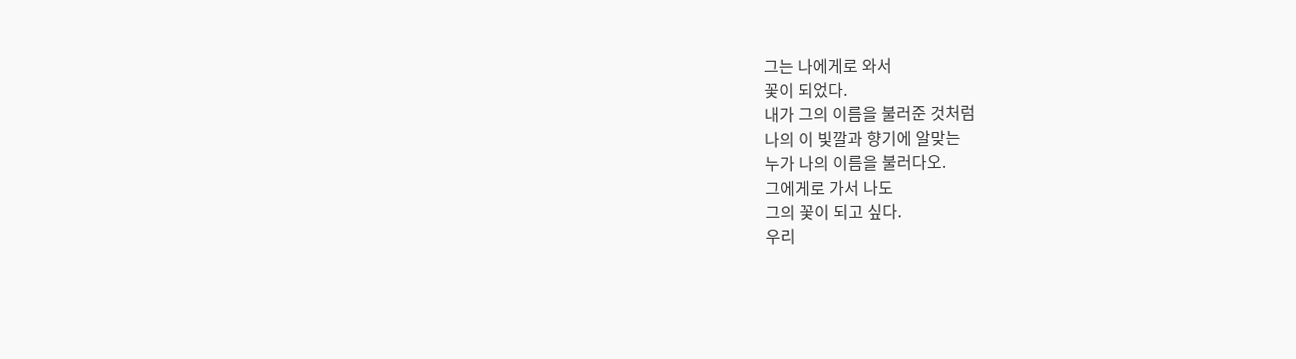그는 나에게로 와서
꽃이 되었다.
내가 그의 이름을 불러준 것처럼
나의 이 빛깔과 향기에 알맞는
누가 나의 이름을 불러다오.
그에게로 가서 나도
그의 꽃이 되고 싶다.
우리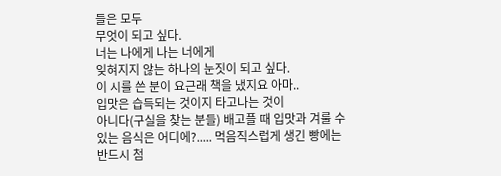들은 모두
무엇이 되고 싶다.
너는 나에게 나는 너에게
잊혀지지 않는 하나의 눈짓이 되고 싶다.
이 시를 쓴 분이 요근래 책을 냈지요 아마..
입맛은 습득되는 것이지 타고나는 것이
아니다(구실을 찾는 분들) 배고플 때 입맛과 겨룰 수
있는 음식은 어디에?..... 먹음직스럽게 생긴 빵에는
반드시 첨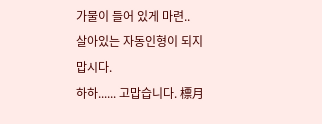가물이 들어 있게 마련..
살아있는 자동인형이 되지 맙시다.
하하...... 고맙습니다. 標月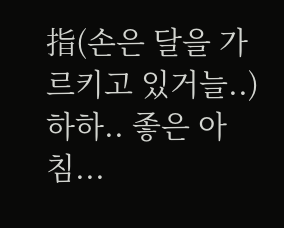指(손은 달을 가르키고 있거늘..)
하하.. 좋은 아침...